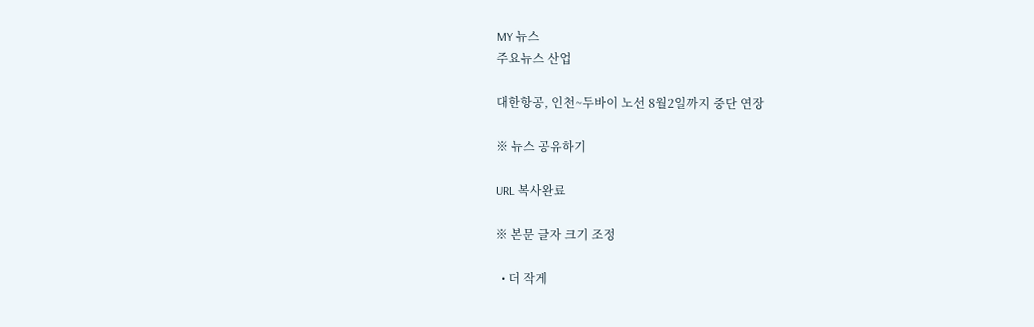MY 뉴스
주요뉴스 산업

대한항공, 인천~두바이 노선 8월2일까지 중단 연장

※ 뉴스 공유하기

URL 복사완료

※ 본문 글자 크기 조정

  • 더 작게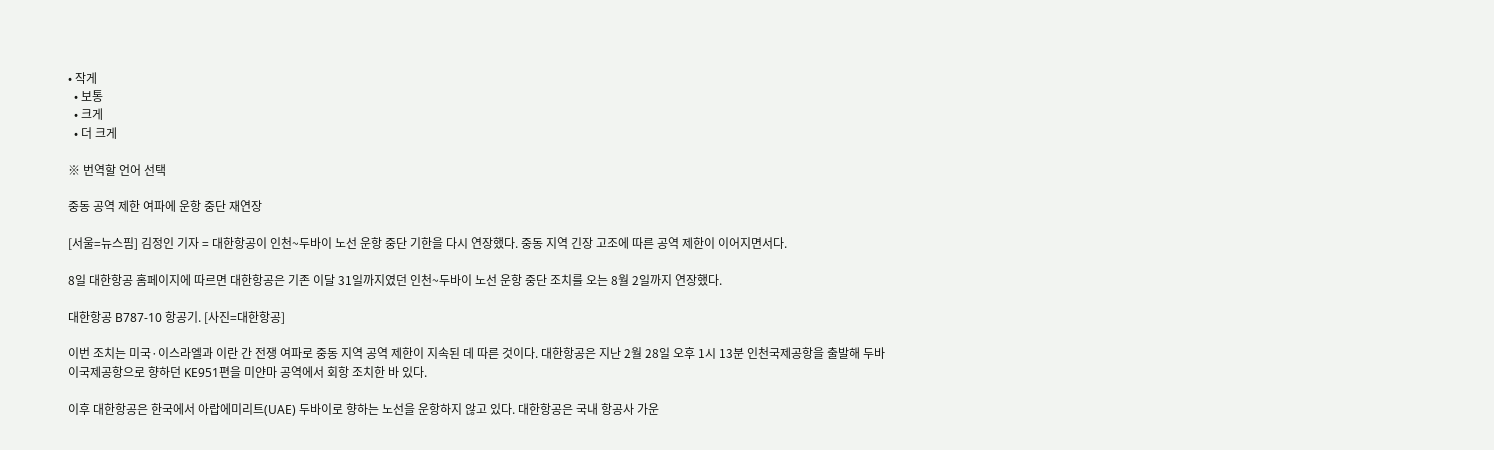• 작게
  • 보통
  • 크게
  • 더 크게

※ 번역할 언어 선택

중동 공역 제한 여파에 운항 중단 재연장

[서울=뉴스핌] 김정인 기자 = 대한항공이 인천~두바이 노선 운항 중단 기한을 다시 연장했다. 중동 지역 긴장 고조에 따른 공역 제한이 이어지면서다.

8일 대한항공 홈페이지에 따르면 대한항공은 기존 이달 31일까지였던 인천~두바이 노선 운항 중단 조치를 오는 8월 2일까지 연장했다.

대한항공 B787-10 항공기. [사진=대한항공]

이번 조치는 미국·이스라엘과 이란 간 전쟁 여파로 중동 지역 공역 제한이 지속된 데 따른 것이다. 대한항공은 지난 2월 28일 오후 1시 13분 인천국제공항을 출발해 두바이국제공항으로 향하던 KE951편을 미얀마 공역에서 회항 조치한 바 있다.

이후 대한항공은 한국에서 아랍에미리트(UAE) 두바이로 향하는 노선을 운항하지 않고 있다. 대한항공은 국내 항공사 가운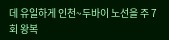데 유일하게 인천~두바이 노선을 주 7회 왕복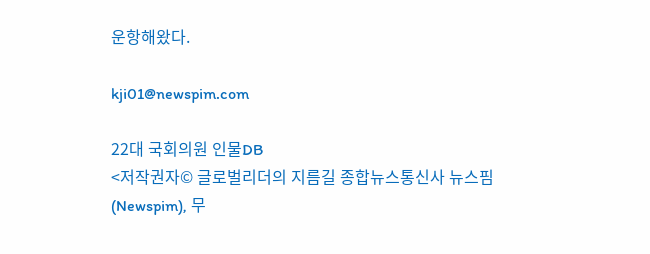운항해왔다.

kji01@newspim.com

22대 국회의원 인물DB
<저작권자© 글로벌리더의 지름길 종합뉴스통신사 뉴스핌(Newspim), 무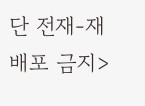단 전재-재배포 금지>